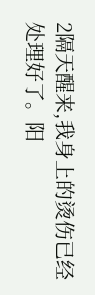2隔天醒来,我身上的烫伤已经处理好了。阳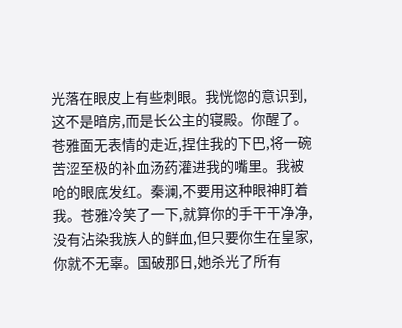光落在眼皮上有些刺眼。我恍惚的意识到,这不是暗房,而是长公主的寝殿。你醒了。苍雅面无表情的走近,捏住我的下巴,将一碗苦涩至极的补血汤药灌进我的嘴里。我被呛的眼底发红。秦澜,不要用这种眼神盯着我。苍雅冷笑了一下,就算你的手干干净净,没有沾染我族人的鲜血,但只要你生在皇家,你就不无辜。国破那日,她杀光了所有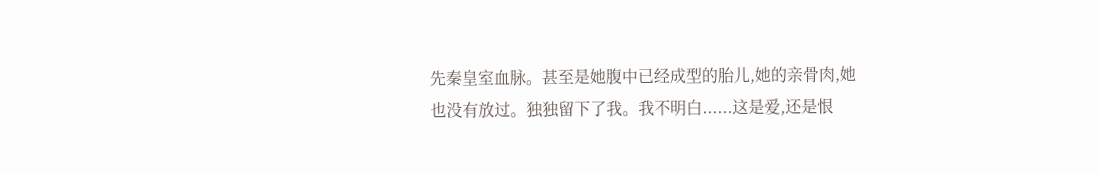先秦皇室血脉。甚至是她腹中已经成型的胎儿,她的亲骨肉,她也没有放过。独独留下了我。我不明白......这是爱,还是恨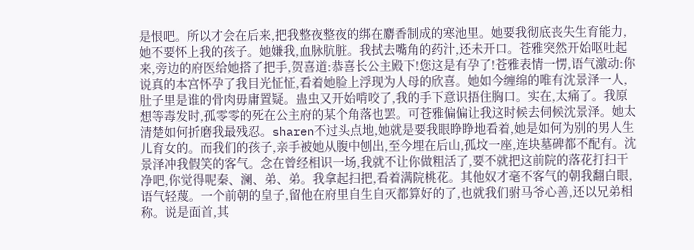是恨吧。所以才会在后来,把我整夜整夜的绑在麝香制成的寒池里。她要我彻底丧失生育能力,她不要怀上我的孩子。她嫌我,血脉肮脏。我拭去嘴角的药汁,还未开口。苍雅突然开始呕吐起来,旁边的府医给她搭了把手,贺喜道:恭喜长公主殿下!您这是有孕了!苍雅表情一愣,语气激动:你说真的本宫怀孕了我目光怔怔,看着她脸上浮现为人母的欣喜。她如今缠绵的唯有沈景泽一人,肚子里是谁的骨肉毋庸置疑。蛊虫又开始啃咬了,我的手下意识捂住胸口。实在,太痛了。我原想等毒发时,孤零零的死在公主府的某个角落也罢。可苍雅偏偏让我这时候去伺候沈景泽。她太清楚如何折磨我最残忍。sharen不过头点地,她就是要我眼睁睁地看着,她是如何为别的男人生儿育女的。而我们的孩子,亲手被她从腹中刨出,至今埋在后山,孤坟一座,连块墓碑都不配有。沈景泽冲我假笑的客气。念在曾经相识一场,我就不让你做粗活了,要不就把这前院的落花打扫干净吧,你觉得呢秦、澜、弟、弟。我拿起扫把,看着满院桃花。其他奴才毫不客气的朝我翻白眼,语气轻蔑。一个前朝的皇子,留他在府里自生自灭都算好的了,也就我们驸马爷心善,还以兄弟相称。说是面首,其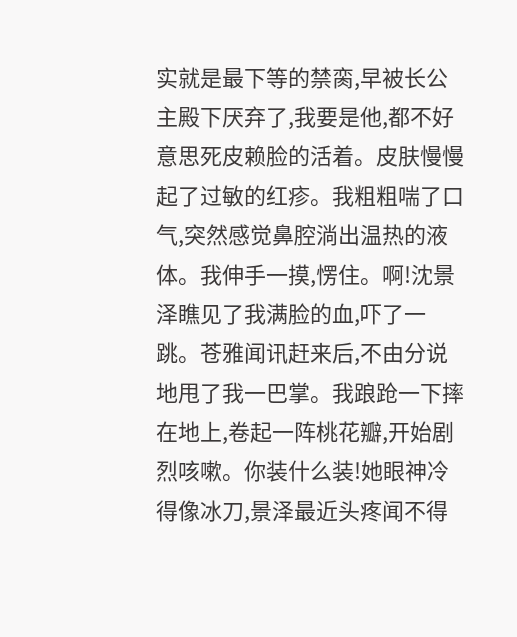实就是最下等的禁脔,早被长公主殿下厌弃了,我要是他,都不好意思死皮赖脸的活着。皮肤慢慢起了过敏的红疹。我粗粗喘了口气,突然感觉鼻腔淌出温热的液体。我伸手一摸,愣住。啊!沈景泽瞧见了我满脸的血,吓了一跳。苍雅闻讯赶来后,不由分说地甩了我一巴掌。我踉跄一下摔在地上,卷起一阵桃花瓣,开始剧烈咳嗽。你装什么装!她眼神冷得像冰刀,景泽最近头疼闻不得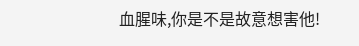血腥味,你是不是故意想害他!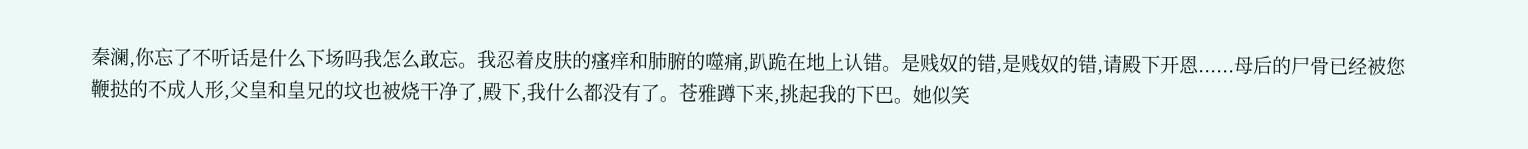秦澜,你忘了不听话是什么下场吗我怎么敢忘。我忍着皮肤的瘙痒和肺腑的噬痛,趴跪在地上认错。是贱奴的错,是贱奴的错,请殿下开恩......母后的尸骨已经被您鞭挞的不成人形,父皇和皇兄的坟也被烧干净了,殿下,我什么都没有了。苍雅蹲下来,挑起我的下巴。她似笑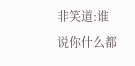非笑道:谁说你什么都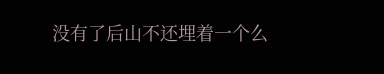没有了后山不还埋着一个么